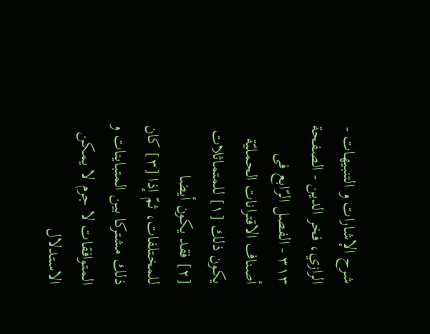شرح الإشارات و التنبيهات - الرازي، فخر الدين - الصفحة ٣١٣ - الفصل الرّابع فى أصناف الاقترانات الحمليّة
يكون ذلك [١] للمتماثلات [٢] فقد يكون أيضا للمختلفات، ثمّ إذا [٣] كان ذلك مشتركا بين المتباينات و المتوافقات لا جرم لا يمكن الاستدلال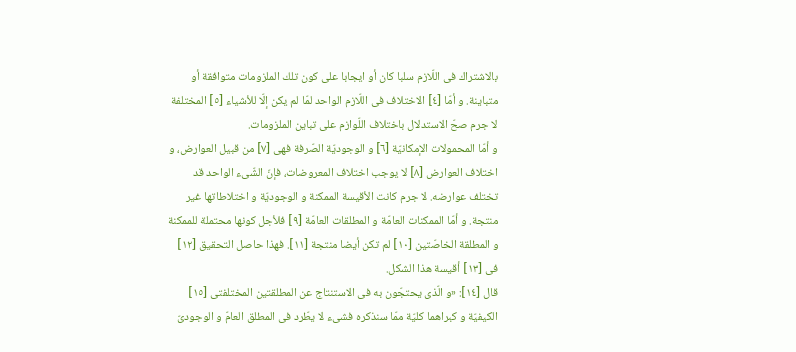بالاشتراك فى اللّازم سلبا كان أو ايجابا على كون تلك الملزومات متوافقة أو متباينة. و أمّا [٤] الاختلاف فى اللّازم الواحد لمّا لم يكن إلّا للأشياء [٥] المختلفة لا جرم صحّ الاستدلال باختلاف اللّوازم على تباين الملزومات.
و أمّا المحمولات الإمكانيّة [٦] و الوجوديّة الصّرفة فهى [٧] من قبيل العوارض، و اختلاف العوارض [٨] لا يوجب اختلاف المعروضات، فإنّ الشّىء الواحد قد تختلف عوارضه. لا جرم كانت الأقيسة الممكنة و الوجوديّة و اختلاطاتها غير منتجة. و أمّا الممكنات العامّة و المطلقات العامّة [٩] فلأجل كونها محتملة للممكنة و المطلقة الخاصّتين [١٠] لم تكن أيضا منتجة [١١]. فهذا حاصل التحقيق [١٢] فى [١٣] أقيسة هذا الشكل.
قال [١٤]: «و الّذى يحتجّون به فى الاستنتاج عن المطلقتين المختلفتى [١٥] الكيفيّة و كبراهما كليّة ممّا سنذكره فشىء لا يطّرد فى المطلق العامّ و الوجودىّ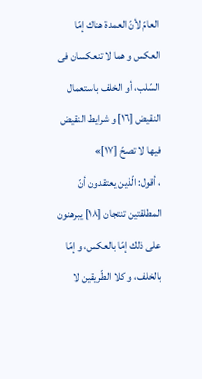العامّ لأنّ العمدة هناك إمّا العكس و هما لا تنعكسان فى السّلب، أو الخلف باستعمال النقيض [١٦] و شرايط النقيض فيها لا تصحّ [١٧]»
، أقول: الّذين يعتقدون أنّ المطلقتين تنتجان [١٨] يبرهنون على ذلك إمّا بالعكس، و إمّا بالخلف، و كلا الطّريقين لا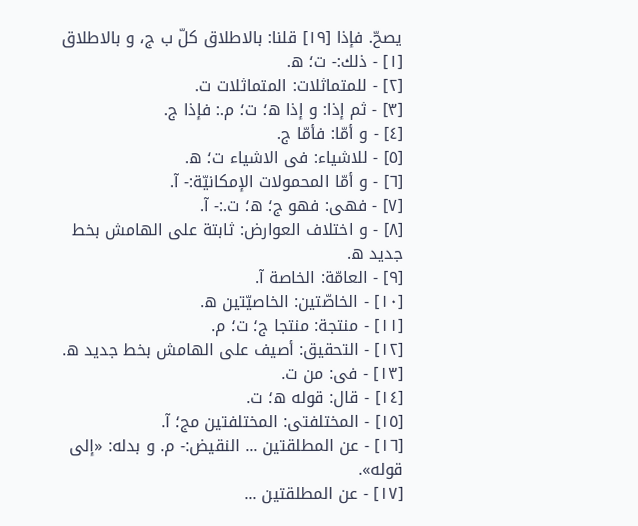يصحّ. فإذا [١٩] قلنا: بالاطلاق كلّ ب ج، و بالاطلاق
[١] - ذلك:- ت؛ ه.
[٢] - للمتماثلات: المتماثلات ت.
[٣] - ثم إذا: و إذا ه؛ ت؛ م.: فإذا ج.
[٤] - و أمّا: فأمّا ج.
[٥] - للاشياء: فى الاشياء ت؛ ه.
[٦] - و أمّا المحمولات الإمكانيّة:- آ.
[٧] - فهى: فهو ج؛ ه؛ ت.:- آ.
[٨] - و اختلاف العوارض: ثابتة على الهامش بخط جديد ه.
[٩] - العامّة: الخاصة آ.
[١٠] - الخاصّتين: الخاصيّتين ه.
[١١] - منتجة: منتجا ج؛ ت؛ م.
[١٢] - التحقيق: أصيف على الهامش بخط جديد ه.
[١٣] - فى: من ت.
[١٤] - قال: قوله ه؛ ت.
[١٥] - المختلفتى: المختلفتين مج؛ آ.
[١٦] - عن المطلقتين ... النقيض:- م. و بدله: «إلى قوله».
[١٧] - عن المطلقتين ...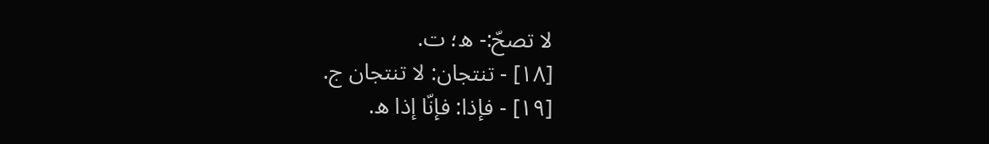لا تصحّ:- ه؛ ت.
[١٨] - تنتجان: لا تنتجان ج.
[١٩] - فإذا: فإنّا إذا ه.